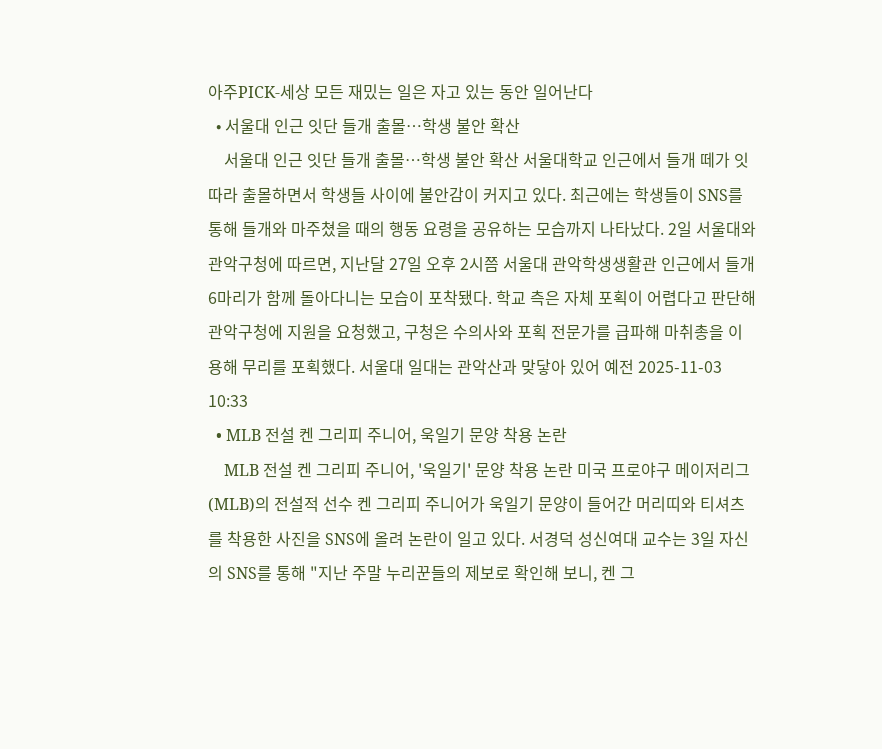아주PICK-세상 모든 재밌는 일은 자고 있는 동안 일어난다
  • 서울대 인근 잇단 들개 출몰…학생 불안 확산
    서울대 인근 잇단 들개 출몰…학생 불안 확산 서울대학교 인근에서 들개 떼가 잇따라 출몰하면서 학생들 사이에 불안감이 커지고 있다. 최근에는 학생들이 SNS를 통해 들개와 마주쳤을 때의 행동 요령을 공유하는 모습까지 나타났다. 2일 서울대와 관악구청에 따르면, 지난달 27일 오후 2시쯤 서울대 관악학생생활관 인근에서 들개 6마리가 함께 돌아다니는 모습이 포착됐다. 학교 측은 자체 포획이 어렵다고 판단해 관악구청에 지원을 요청했고, 구청은 수의사와 포획 전문가를 급파해 마취총을 이용해 무리를 포획했다. 서울대 일대는 관악산과 맞닿아 있어 예전 2025-11-03 10:33
  • MLB 전설 켄 그리피 주니어, 욱일기 문양 착용 논란
    MLB 전설 켄 그리피 주니어, '욱일기' 문양 착용 논란 미국 프로야구 메이저리그(MLB)의 전설적 선수 켄 그리피 주니어가 욱일기 문양이 들어간 머리띠와 티셔츠를 착용한 사진을 SNS에 올려 논란이 일고 있다. 서경덕 성신여대 교수는 3일 자신의 SNS를 통해 "지난 주말 누리꾼들의 제보로 확인해 보니, 켄 그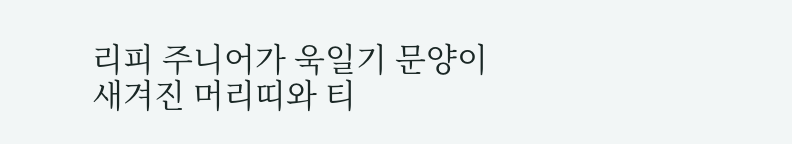리피 주니어가 욱일기 문양이 새겨진 머리띠와 티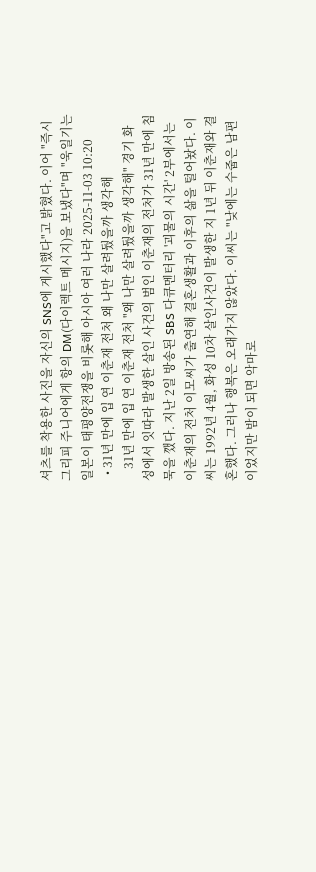셔츠를 착용한 사진을 자신의 SNS에 게시했다"고 밝혔다. 이어 "즉시 그리피 주니어에게 항의 DM(다이렉트 메시지)을 보냈다"며 "욱일기는 일본이 태평양전쟁을 비롯해 아시아 여러 나라 2025-11-03 10:20
  • 31년 만에 입 연 이춘재 전처 왜 나만 살려뒀을까 생각해
    31년 만에 입 연 이춘재 전처 "왜 나만 살려뒀을까 생각해" 경기 화성에서 잇따라 발생한 살인 사건의 범인 이춘재의 전처가 31년 만에 침묵을 깼다. 지난 2일 방송된 SBS 다큐멘터리 '괴물의 시간' 2부에서는 이춘재의 전처 이모씨가 출연해 결혼생활과 이후의 삶을 털어놨다. 이씨는 1992년 4월, 화성 10차 살인사건이 발생한 지 1년 뒤 이춘재와 결혼했다. 그러나 행복은 오래가지 않았다. 이씨는 "낮에는 수줍은 남편이었지만 밤이 되면 악마로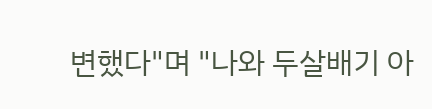변했다"며 "나와 두살배기 아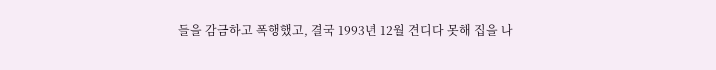들을 감금하고 폭행했고, 결국 1993년 12월 견디다 못해 집을 나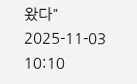왔다" 2025-11-03 10:10